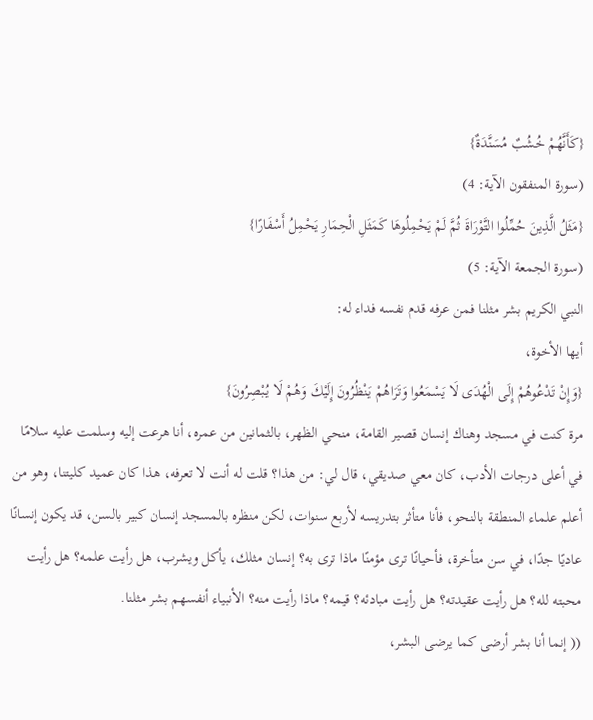{كَأَنَّهُمْ خُشُبٌ مُسَنَّدَةٌ}
(سورة المنفقون الآية: 4)
{مَثَلُ الَّذِينَ حُمِّلُوا التَّوْرَاةَ ثُمَّ لَمْ يَحْمِلُوهَا كَمَثَلِ الْحِمَارِ يَحْمِلُ أَسْفَارًا}
(سورة الجمعة الآية: 5)
النبي الكريم بشر مثلنا فمن عرفه قدم نفسه فداء له:
أيها الأخوة،
{وَإِنْ تَدْعُوهُمْ إِلَى الْهُدَى لَا يَسْمَعُوا وَتَرَاهُمْ يَنْظُرُونَ إِلَيْكَ وَهُمْ لَا يُبْصِرُونَ}
مرة كنت في مسجد وهناك إنسان قصير القامة، منحي الظهر، بالثمانين من عمره، أنا هرعت إليه وسلمت عليه سلامًا في أعلى درجات الأدب، كان معي صديقي، قال لي: من هذا؟ قلت له أنت لا تعرفه، هذا كان عميد كليتنا، وهو من أعلم علماء المنطقة بالنحو، فأنا متأثر بتدريسه لأربع سنوات، لكن منظره بالمسجد إنسان كبير بالسن، قد يكون إنسانًا عاديًا جدًا، في سن متأخرة، فأحيانًا ترى مؤمنًا ماذا ترى به؟ إنسان مثلك، يأكل ويشرب، هل رأيت علمه؟ هل رأيت محبته لله؟ هل رأيت عقيدته؟ هل رأيت مبادئه؟ قيمه؟ ماذا رأيت منه؟ الأنبياء أنفسهم بشر مثلنا.
(( إنما أنا بشر أرضى كما يرضى البشر،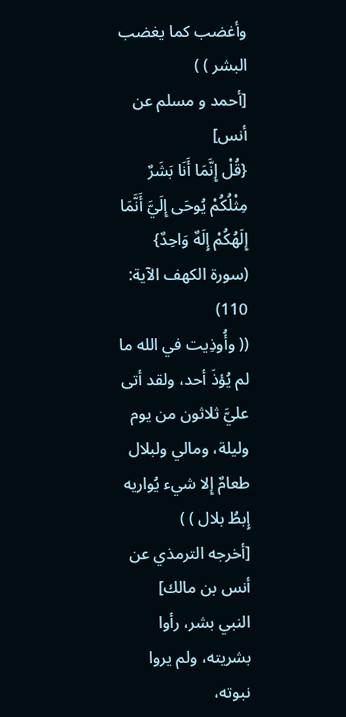وأغضب كما يغضب البشر ) )
[أحمد و مسلم عن أنس]
{قُلْ إِنَّمَا أَنَا بَشَرٌ مِثْلُكُمْ يُوحَى إِلَيَّ أَنَّمَا إِلَهُكُمْ إِلَهٌ وَاحِدٌ}
(سورة الكهف الآية: 110)
(( وأُوذِيت في الله ما لم يُؤذَ أحد، ولقد أتى عليَّ ثلاثون من يوم وليلة، ومالي ولبلال طعامٌ إِلا شيء يُواريه إِبطُ بلال ) )
[أخرجه الترمذي عن أنس بن مالك]
النبي بشر، رأوا بشريته، ولم يروا نبوته،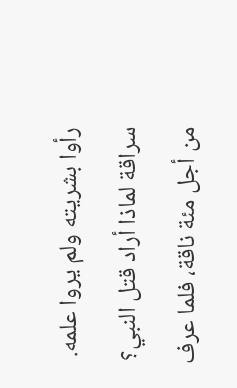رأوا بشريته ولم يروا علمه.
سراقة لماذا أراد قتل النبي؟ من أجل مئة ناقة، فلما عرف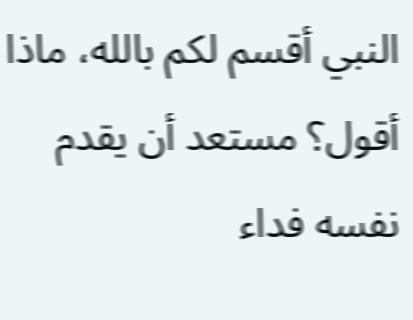النبي أقسم لكم بالله، ماذا أقول؟ مستعد أن يقدم نفسه فداء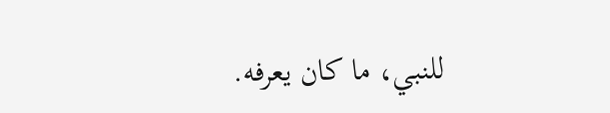للنبي، ما كان يعرفه.